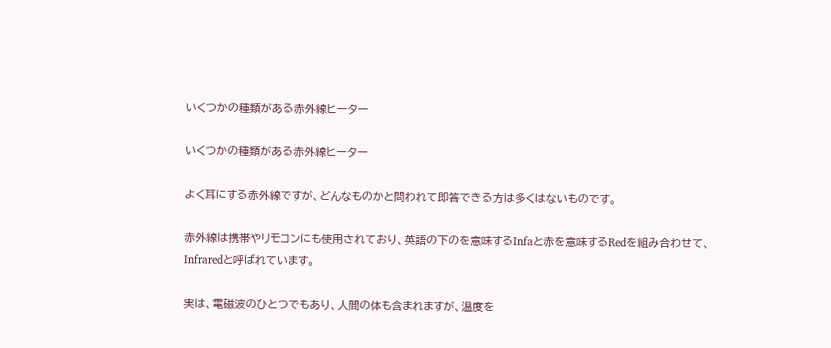いくつかの種類がある赤外線ヒーター

いくつかの種類がある赤外線ヒーター

よく耳にする赤外線ですが、どんなものかと問われて即答できる方は多くはないものです。

赤外線は携帯やリモコンにも使用されており、英語の下のを意味するInfaと赤を意味するRedを組み合わせて、Infraredと呼ばれています。

実は、電磁波のひとつでもあり、人間の体も含まれますが、温度を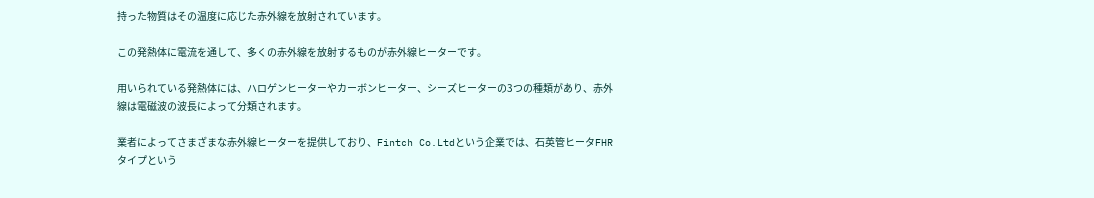持った物質はその温度に応じた赤外線を放射されています。

この発熱体に電流を通して、多くの赤外線を放射するものが赤外線ヒーターです。

用いられている発熱体には、ハロゲンヒーターやカーボンヒーター、シーズヒーターの3つの種類があり、赤外線は電磁波の波長によって分類されます。

業者によってさまざまな赤外線ヒーターを提供しており、Fintch Co.Ltdという企業では、石英管ヒータFHRタイプという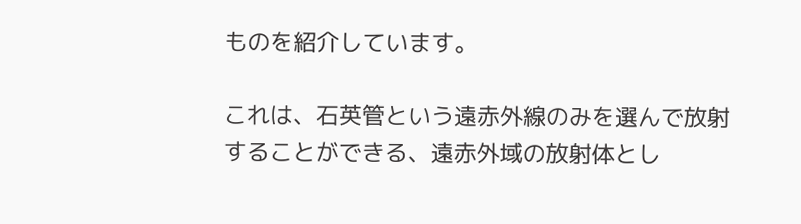ものを紹介しています。

これは、石英管という遠赤外線のみを選んで放射することができる、遠赤外域の放射体とし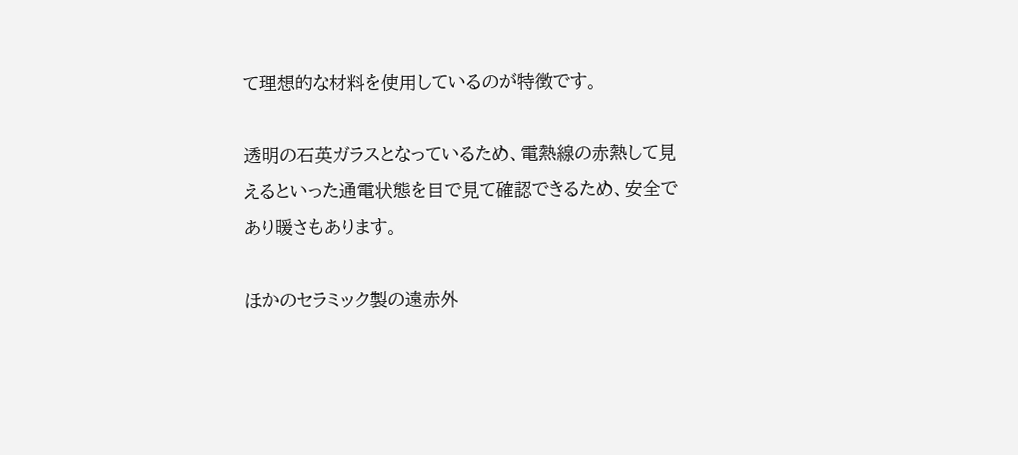て理想的な材料を使用しているのが特徴です。

透明の石英ガラスとなっているため、電熱線の赤熱して見えるといった通電状態を目で見て確認できるため、安全であり暖さもあります。

ほかのセラミック製の遠赤外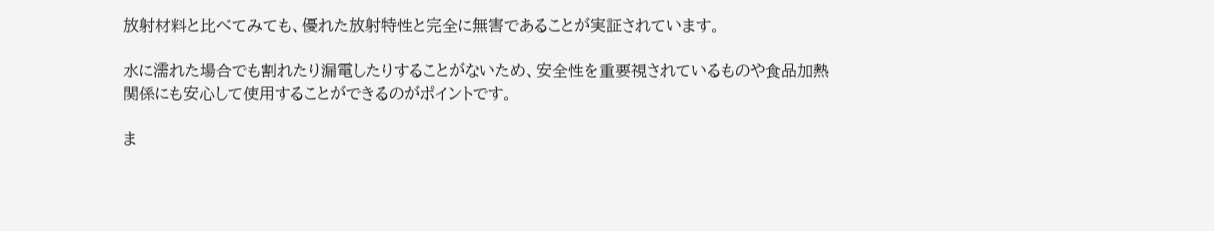放射材料と比べてみても、優れた放射特性と完全に無害であることが実証されています。

水に濡れた場合でも割れたり漏電したりすることがないため、安全性を重要視されているものや食品加熱関係にも安心して使用することができるのがポイントです。

ま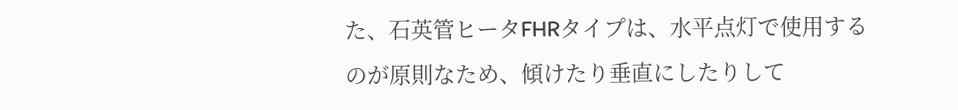た、石英管ヒータFHRタイプは、水平点灯で使用するのが原則なため、傾けたり垂直にしたりして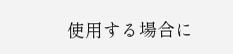使用する場合に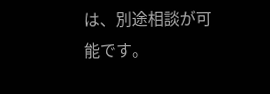は、別途相談が可能です。